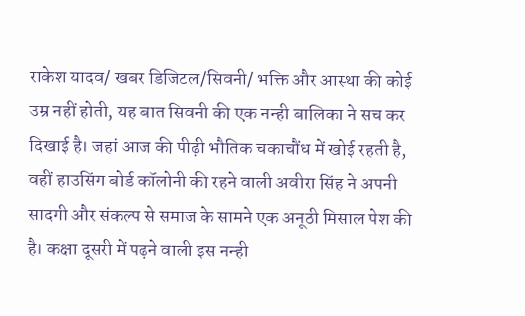राकेश यादव/ खबर डिजिटल/सिवनी/ भक्ति और आस्था की कोई उम्र नहीं होती, यह बात सिवनी की एक नन्ही बालिका ने सच कर दिखाई है। जहां आज की पीढ़ी भौतिक चकाचौंध में खोई रहती है, वहीं हाउसिंग बोर्ड कॉलोनी की रहने वाली अवीरा सिंह ने अपनी सादगी और संकल्प से समाज के सामने एक अनूठी मिसाल पेश की है। कक्षा दूसरी में पढ़ने वाली इस नन्ही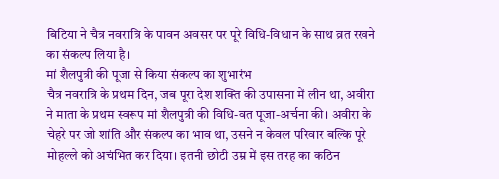बिटिया ने चैत्र नवरात्रि के पावन अवसर पर पूरे विधि-विधान के साथ व्रत रखने का संकल्प लिया है।
मां शैलपुत्री की पूजा से किया संकल्प का शुभारंभ
चैत्र नवरात्रि के प्रथम दिन, जब पूरा देश शक्ति की उपासना में लीन था, अवीरा ने माता के प्रथम स्वरूप मां शैलपुत्री की विधि-वत पूजा-अर्चना की। अवीरा के चेहरे पर जो शांति और संकल्प का भाव था, उसने न केवल परिवार बल्कि पूरे मोहल्ले को अचंभित कर दिया। इतनी छोटी उम्र में इस तरह का कठिन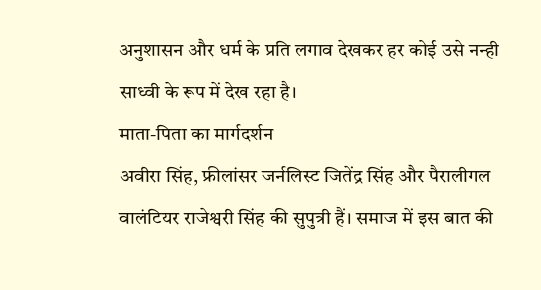अनुशासन और धर्म के प्रति लगाव देखकर हर कोई उसे नन्ही साध्वी के रूप में देख रहा है।
माता-पिता का मार्गदर्शन
अवीरा सिंह, फ्रीलांसर जर्नलिस्ट जितेंद्र सिंह और पैरालीगल वालंटियर राजेश्वरी सिंह की सुपुत्री हैं। समाज में इस बात की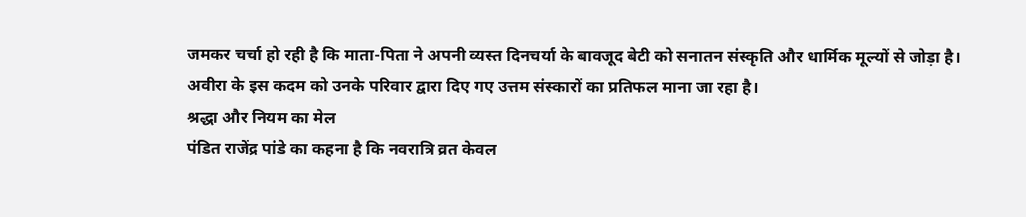जमकर चर्चा हो रही है कि माता-पिता ने अपनी व्यस्त दिनचर्या के बावजूद बेटी को सनातन संस्कृति और धार्मिक मूल्यों से जोड़ा है। अवीरा के इस कदम को उनके परिवार द्वारा दिए गए उत्तम संस्कारों का प्रतिफल माना जा रहा है।
श्रद्धा और नियम का मेल
पंडित राजेंद्र पांडे का कहना है कि नवरात्रि व्रत केवल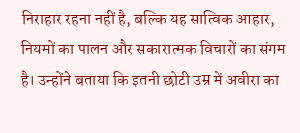निराहार रहना नहीं है, बल्कि यह सात्विक आहार, नियमों का पालन और सकारात्मक विचारों का संगम है। उन्होंने बताया कि इतनी छोटी उम्र में अवीरा का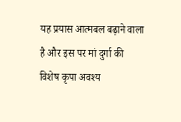यह प्रयास आत्मबल बढ़ाने वाला है और इस पर मां दुर्गा की विशेष कृपा अवश्य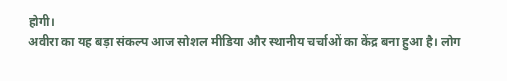होगी।
अवीरा का यह बड़ा संकल्प आज सोशल मीडिया और स्थानीय चर्चाओं का केंद्र बना हुआ है। लोग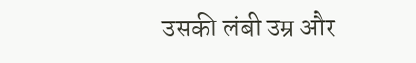उसकी लंबी उम्र और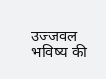उज्जवल भविष्य की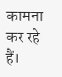कामना कर रहे हैं।